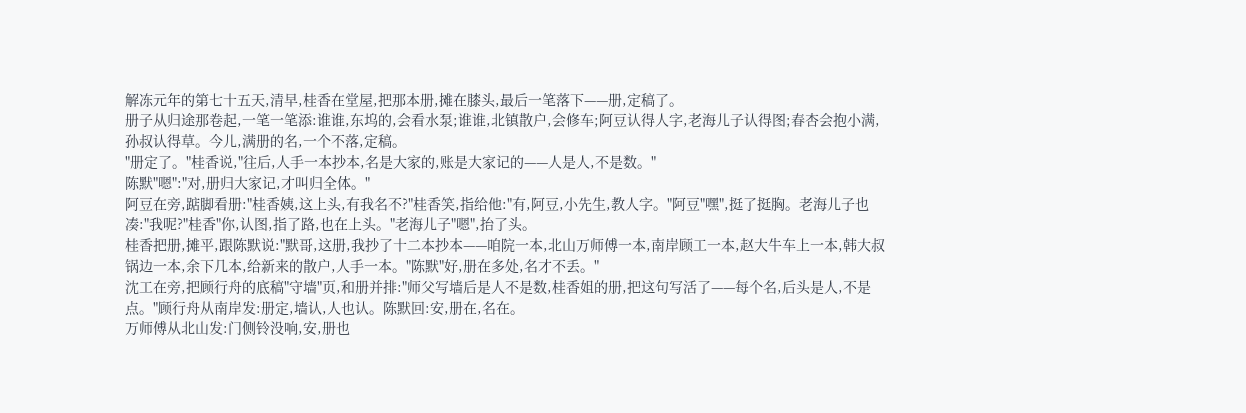解冻元年的第七十五天,清早,桂香在堂屋,把那本册,摊在膝头,最后一笔落下——册,定稿了。
册子从归途那卷起,一笔一笔添:谁谁,东坞的,会看水泵;谁谁,北镇散户,会修车;阿豆认得人字,老海儿子认得图;春杏会抱小满,孙叔认得草。今儿,满册的名,一个不落,定稿。
"册定了。"桂香说,"往后,人手一本抄本,名是大家的,账是大家记的——人是人,不是数。"
陈默"嗯":"对,册归大家记,才叫归全体。"
阿豆在旁,踮脚看册:"桂香姨,这上头,有我名不?"桂香笑,指给他:"有,阿豆,小先生,教人字。"阿豆"嘿",挺了挺胸。老海儿子也凑:"我呢?"桂香"你,认图,指了路,也在上头。"老海儿子"嗯",抬了头。
桂香把册,摊平,跟陈默说:"默哥,这册,我抄了十二本抄本——咱院一本,北山万师傅一本,南岸顾工一本,赵大牛车上一本,韩大叔锅边一本,余下几本,给新来的散户,人手一本。"陈默"好,册在多处,名才不丢。"
沈工在旁,把顾行舟的底稿"守墙"页,和册并排:"师父写墙后是人不是数,桂香姐的册,把这句写活了——每个名,后头是人,不是点。"顾行舟从南岸发:册定,墙认,人也认。陈默回:安,册在,名在。
万师傅从北山发:门侧铃没响,安,册也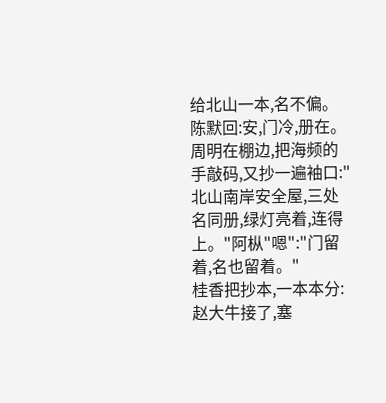给北山一本,名不偏。陈默回:安,门冷,册在。
周明在棚边,把海频的手敲码,又抄一遍袖口:"北山南岸安全屋,三处名同册,绿灯亮着,连得上。"阿枞"嗯":"门留着,名也留着。"
桂香把抄本,一本本分:赵大牛接了,塞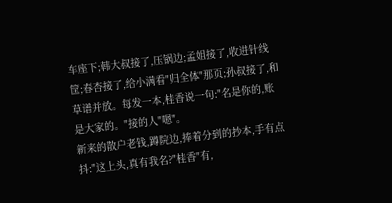车座下;韩大叔接了,压锅边;孟姐接了,收进针线筐;春杏接了,给小满看"归全体"那页;孙叔接了,和草谱并放。每发一本,桂香说一句:"名是你的,账是大家的。"接的人"嗯"。
新来的散户老钱,蹲院边,捧着分到的抄本,手有点抖:"这上头,真有我名?"桂香"有,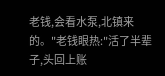老钱,会看水泵,北镇来的。"老钱眼热:"活了半辈子,头回上账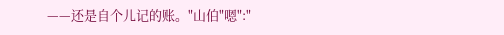——还是自个儿记的账。"山伯"嗯":"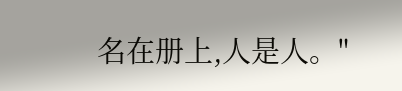名在册上,人是人。"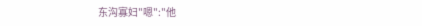东沟寡妇"嗯":"他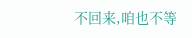不回来,咱也不等